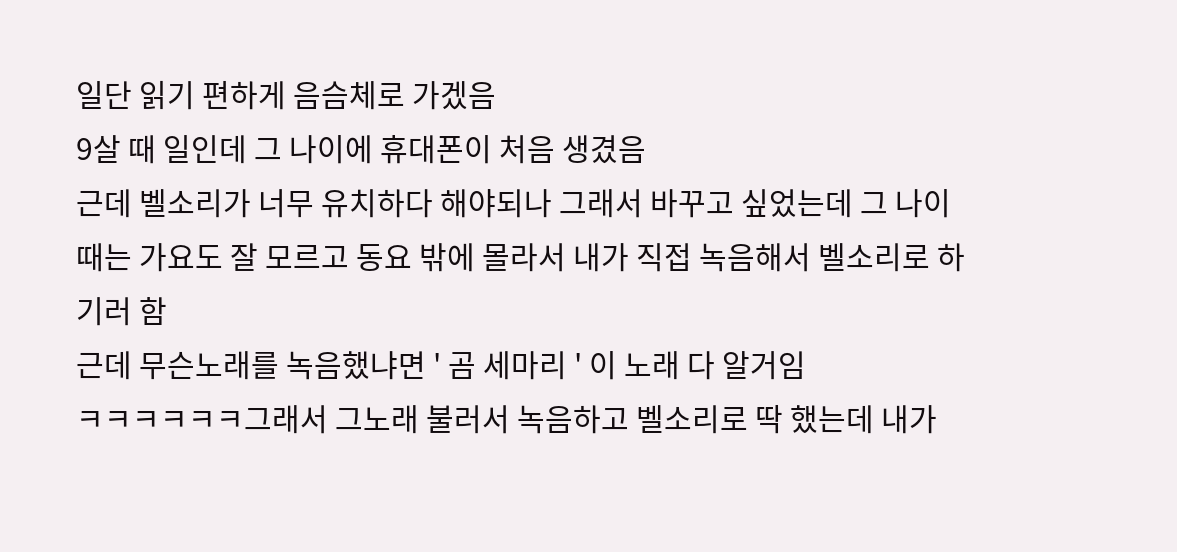일단 읽기 편하게 음슴체로 가겠음
9살 때 일인데 그 나이에 휴대폰이 처음 생겼음
근데 벨소리가 너무 유치하다 해야되나 그래서 바꾸고 싶었는데 그 나이 때는 가요도 잘 모르고 동요 밖에 몰라서 내가 직접 녹음해서 벨소리로 하기러 함
근데 무슨노래를 녹음했냐면 ' 곰 세마리 ' 이 노래 다 알거임
ㅋㅋㅋㅋㅋㅋ그래서 그노래 불러서 녹음하고 벨소리로 딱 했는데 내가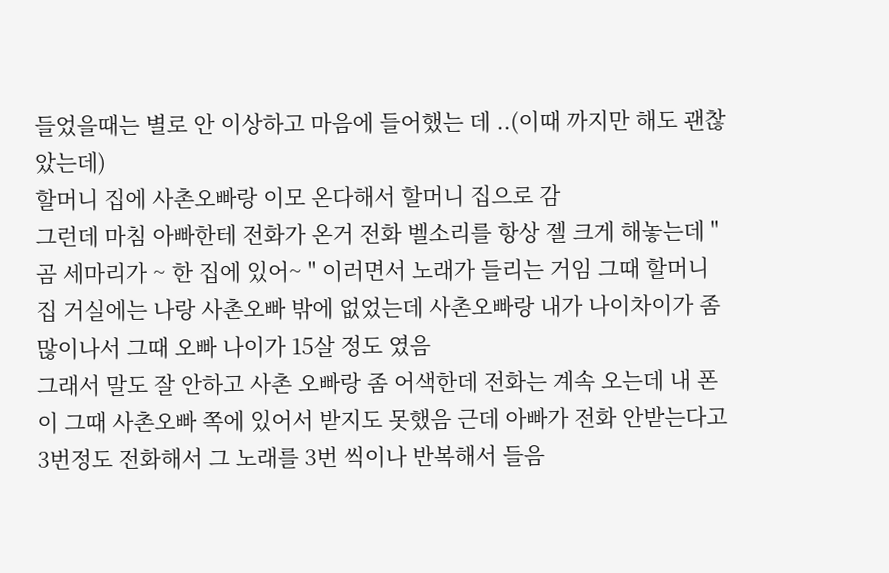들었을때는 별로 안 이상하고 마음에 들어했는 데 ..(이때 까지만 해도 괜찮았는데)
할머니 집에 사촌오빠랑 이모 온다해서 할머니 집으로 감
그런데 마침 아빠한테 전화가 온거 전화 벨소리를 항상 젤 크게 해놓는데 " 곰 세마리가 ~ 한 집에 있어~ " 이러면서 노래가 들리는 거임 그때 할머니 집 거실에는 나랑 사촌오빠 밖에 없었는데 사촌오빠랑 내가 나이차이가 좀 많이나서 그때 오빠 나이가 15살 정도 였음
그래서 말도 잘 안하고 사촌 오빠랑 좀 어색한데 전화는 계속 오는데 내 폰이 그때 사촌오빠 쪽에 있어서 받지도 못했음 근데 아빠가 전화 안받는다고 3번정도 전화해서 그 노래를 3번 씩이나 반복해서 들음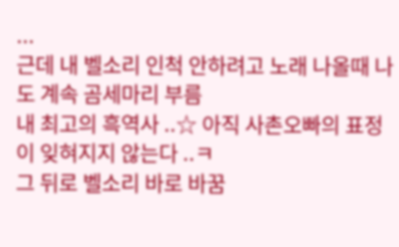...
근데 내 벨소리 인척 안하려고 노래 나올때 나도 계속 곰세마리 부름
내 최고의 흑역사 ..☆ 아직 사촌오빠의 표정이 잊혀지지 않는다 ..ㅋ
그 뒤로 벨소리 바로 바꿈